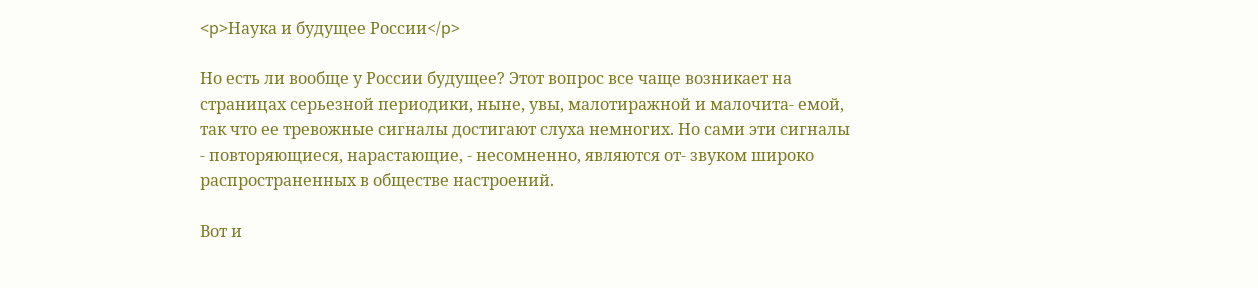<p>Наука и будущее России</p>

Но есть ли вообще у России будущее? Этот вопрос все чаще возникает на страницах серьезной периодики, ныне, увы, малотиражной и малочита- емой, так что ее тревожные сигналы достигают слуха немногих. Но сами эти сигналы - повторяющиеся, нарастающие, - несомненно, являются от- звуком широко распространенных в обществе настроений.

Вот и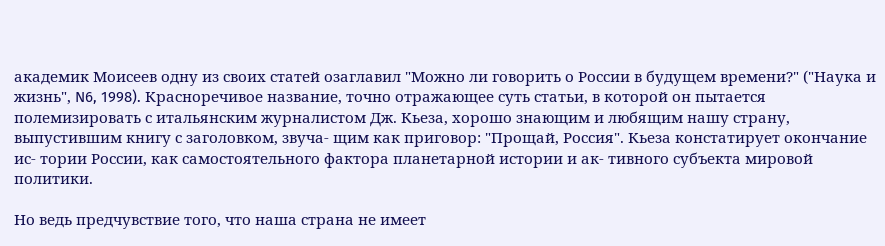академик Моисеев одну из своих статей озаглавил "Можно ли говорить о России в будущем времени?" ("Наука и жизнь", N6, 1998). Красноречивое название, точно отражающее суть статьи, в которой он пытается полемизировать с итальянским журналистом Дж. Кьеза, хорошо знающим и любящим нашу страну, выпустившим книгу с заголовком, звуча- щим как приговор: "Прощай, Россия". Кьеза констатирует окончание ис- тории России, как самостоятельного фактора планетарной истории и ак- тивного субъекта мировой политики.

Но ведь предчувствие того, что наша страна не имеет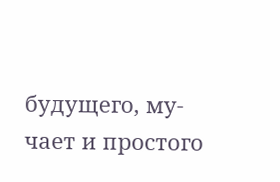будущего, му- чает и простого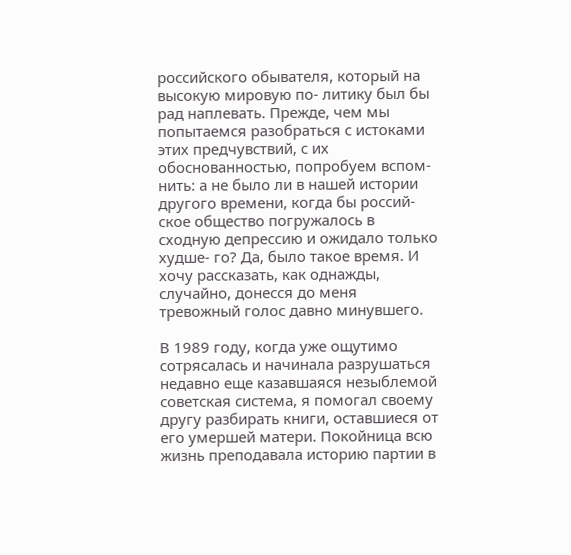российского обывателя, который на высокую мировую по- литику был бы рад наплевать. Прежде, чем мы попытаемся разобраться с истоками этих предчувствий, с их обоснованностью, попробуем вспом- нить: а не было ли в нашей истории другого времени, когда бы россий- ское общество погружалось в сходную депрессию и ожидало только худше- го? Да, было такое время. И хочу рассказать, как однажды, случайно, донесся до меня тревожный голос давно минувшего.

В 1989 году, когда уже ощутимо сотрясалась и начинала разрушаться недавно еще казавшаяся незыблемой советская система, я помогал своему другу разбирать книги, оставшиеся от его умершей матери. Покойница всю жизнь преподавала историю партии в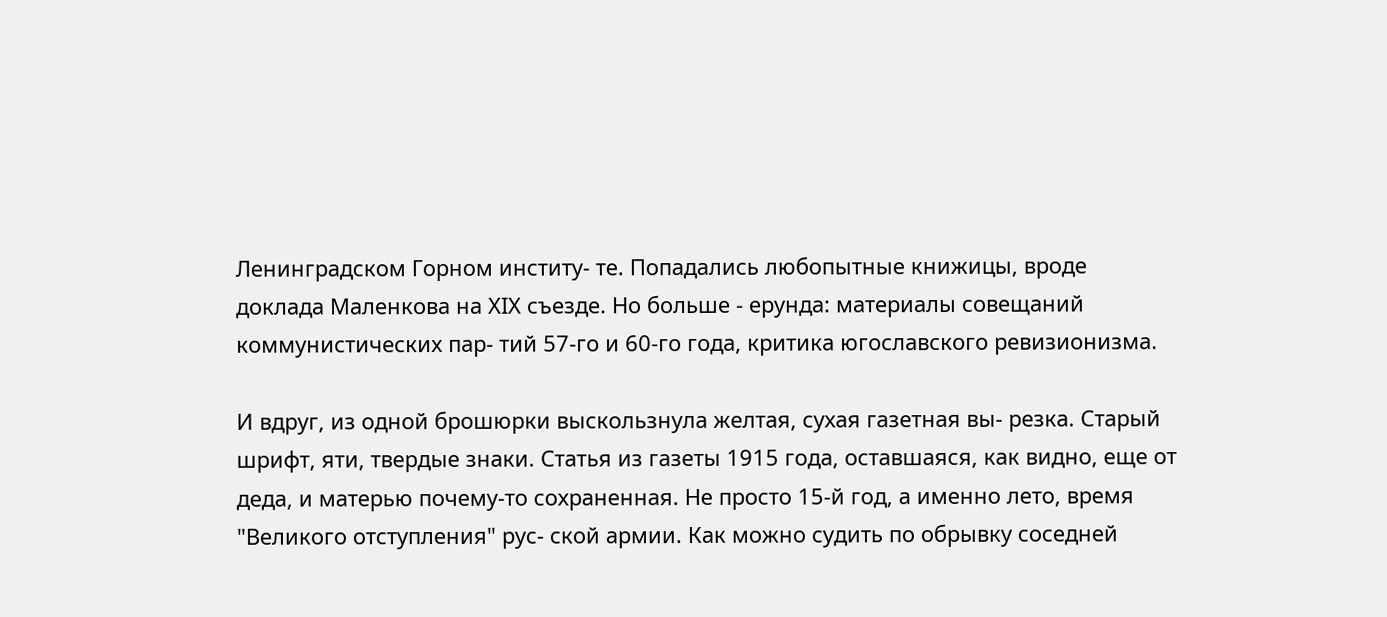Ленинградском Горном институ- те. Попадались любопытные книжицы, вроде доклада Маленкова на ХIХ съезде. Но больше - ерунда: материалы совещаний коммунистических пар- тий 57-го и 60-го года, критика югославского ревизионизма.

И вдруг, из одной брошюрки выскользнула желтая, сухая газетная вы- резка. Старый шрифт, яти, твердые знаки. Статья из газеты 1915 года, оставшаяся, как видно, еще от деда, и матерью почему-то сохраненная. Не просто 15-й год, а именно лето, время "Великого отступления" рус- ской армии. Как можно судить по обрывку соседней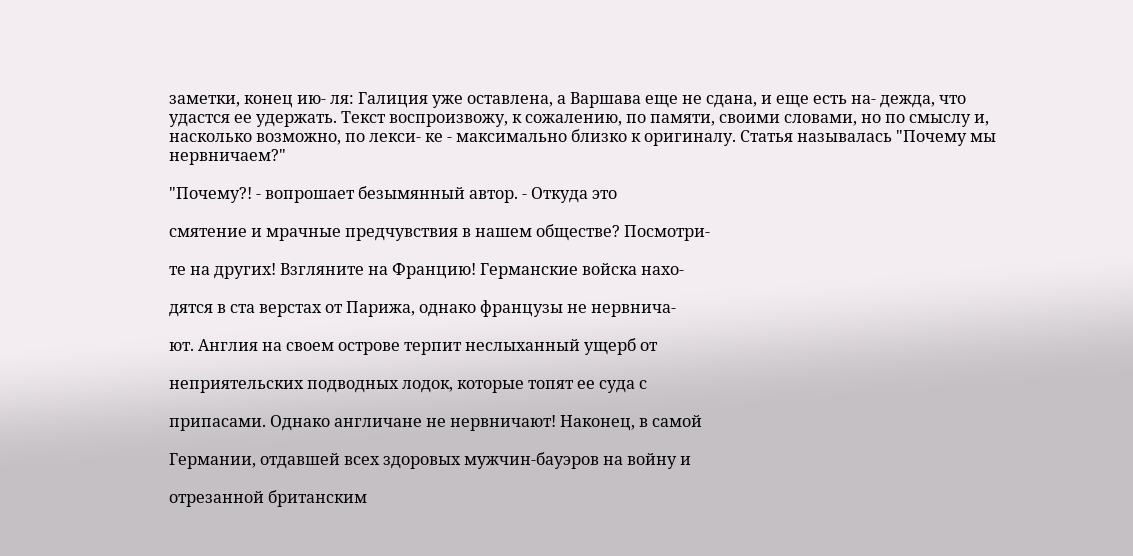заметки, конец ию- ля: Галиция уже оставлена, а Варшава еще не сдана, и еще есть на- дежда, что удастся ее удержать. Текст воспроизвожу, к сожалению, по памяти, своими словами, но по смыслу и, насколько возможно, по лекси- ке - максимально близко к оригиналу. Статья называлась "Почему мы нервничаем?"

"Почему?! - вопрошает безымянный автор. - Откуда это

смятение и мрачные предчувствия в нашем обществе? Посмотри-

те на других! Взгляните на Францию! Германские войска нахо-

дятся в ста верстах от Парижа, однако французы не нервнича-

ют. Англия на своем острове терпит неслыханный ущерб от

неприятельских подводных лодок, которые топят ее суда с

припасами. Однако англичане не нервничают! Наконец, в самой

Германии, отдавшей всех здоровых мужчин-бауэров на войну и

отрезанной британским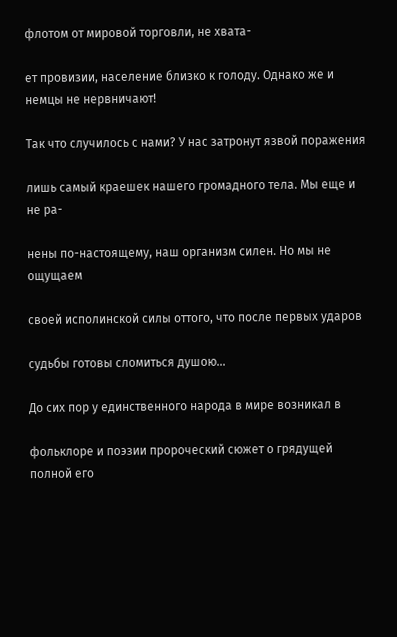флотом от мировой торговли, не хвата-

ет провизии, население близко к голоду. Однако же и немцы не нервничают!

Так что случилось с нами? У нас затронут язвой поражения

лишь самый краешек нашего громадного тела. Мы еще и не ра-

нены по-настоящему, наш организм силен. Но мы не ощущаем

своей исполинской силы оттого, что после первых ударов

судьбы готовы сломиться душою…

До сих пор у единственного народа в мире возникал в

фольклоре и поэзии пророческий сюжет о грядущей полной его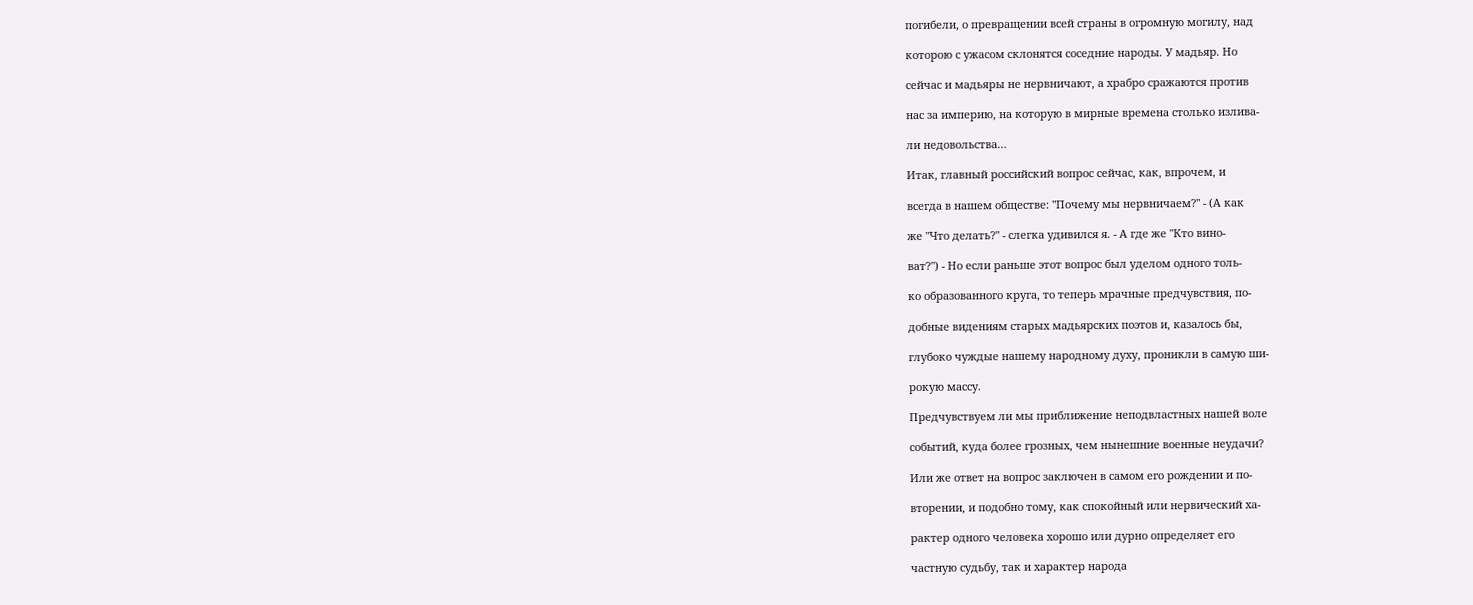погибели, о превращении всей страны в огромную могилу, над

которою с ужасом склонятся соседние народы. У мадьяр. Но

сейчас и мадьяры не нервничают, а храбро сражаются против

нас за империю, на которую в мирные времена столько излива-

ли недовольства…

Итак, главный российский вопрос сейчас, как, впрочем, и

всегда в нашем обществе: "Почему мы нервничаем?" - (А как

же "Что делать?" - слегка удивился я. - А где же "Кто вино-

ват?") - Но если раньше этот вопрос был уделом одного толь-

ко образованного круга, то теперь мрачные предчувствия, по-

добные видениям старых мадьярских поэтов и, казалось бы,

глубоко чуждые нашему народному духу, проникли в самую ши-

рокую массу.

Предчувствуем ли мы приближение неподвластных нашей воле

событий, куда более грозных, чем нынешние военные неудачи?

Или же ответ на вопрос заключен в самом его рождении и по-

вторении, и подобно тому, как спокойный или нервический ха-

рактер одного человека хорошо или дурно определяет его

частную судьбу, так и характер народа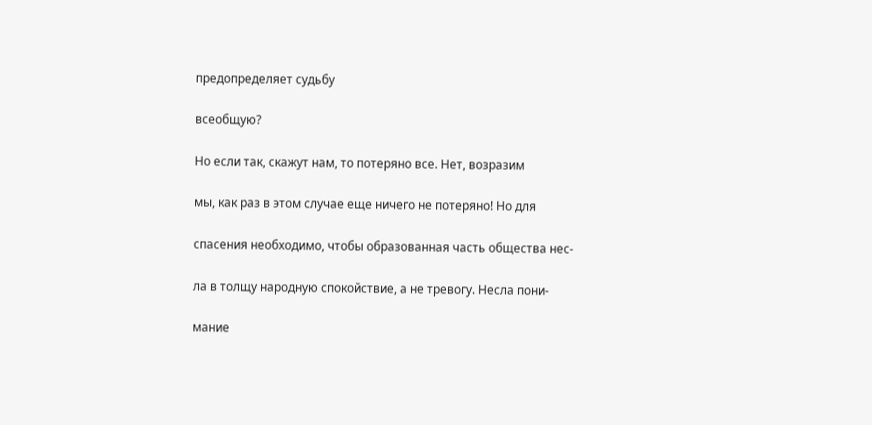предопределяет судьбу

всеобщую?

Но если так, скажут нам, то потеряно все. Нет, возразим

мы, как раз в этом случае еще ничего не потеряно! Но для

спасения необходимо, чтобы образованная часть общества нес-

ла в толщу народную спокойствие, а не тревогу. Несла пони-

мание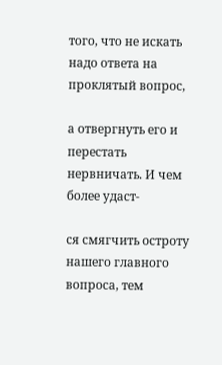того, что не искать надо ответа на проклятый вопрос,

а отвергнуть его и перестать нервничать. И чем более удаст-

ся смягчить остроту нашего главного вопроса, тем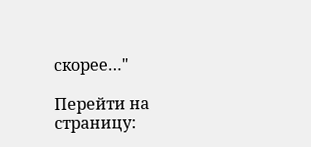скорее…"

Перейти на страницу: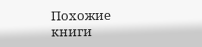Похожие книги